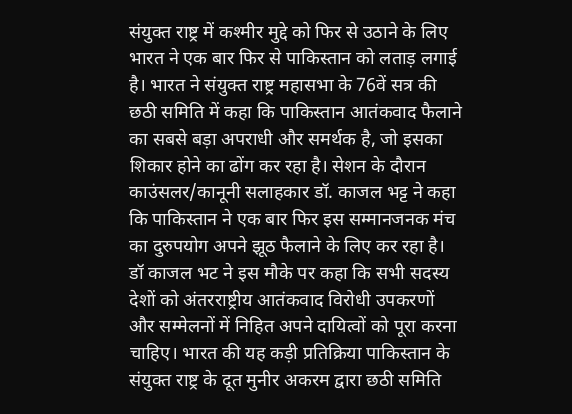संयुक्त राष्ट्र में कश्मीर मुद्दे को फिर से उठाने के लिए भारत ने एक बार फिर से पाकिस्तान को लताड़ लगाई है। भारत ने संयुक्त राष्ट्र महासभा के 76वें सत्र की छठी समिति में कहा कि पाकिस्तान आतंकवाद फैलाने का सबसे बड़ा अपराधी और समर्थक है, जो इसका शिकार होने का ढोंग कर रहा है। सेशन के दौरान काउंसलर/कानूनी सलाहकार डॉ. काजल भट्ट ने कहा कि पाकिस्तान ने एक बार फिर इस सम्मानजनक मंच का दुरुपयोग अपने झूठ फैलाने के लिए कर रहा है। डॉ काजल भट ने इस मौके पर कहा कि सभी सदस्य देशों को अंतरराष्ट्रीय आतंकवाद विरोधी उपकरणों और सम्मेलनों में निहित अपने दायित्वों को पूरा करना चाहिए। भारत की यह कड़ी प्रतिक्रिया पाकिस्तान के संयुक्त राष्ट्र के दूत मुनीर अकरम द्वारा छठी समिति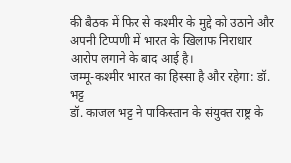की बैठक में फिर से कश्मीर के मुद्दे को उठाने और अपनी टिप्पणी में भारत के खिलाफ निराधार आरोप लगाने के बाद आई है।
जम्मू-कश्मीर भारत का हिस्सा है और रहेगा: डॉ. भट्ट
डॉ. काजल भट्ट ने पाकिस्तान के संयुक्त राष्ट्र के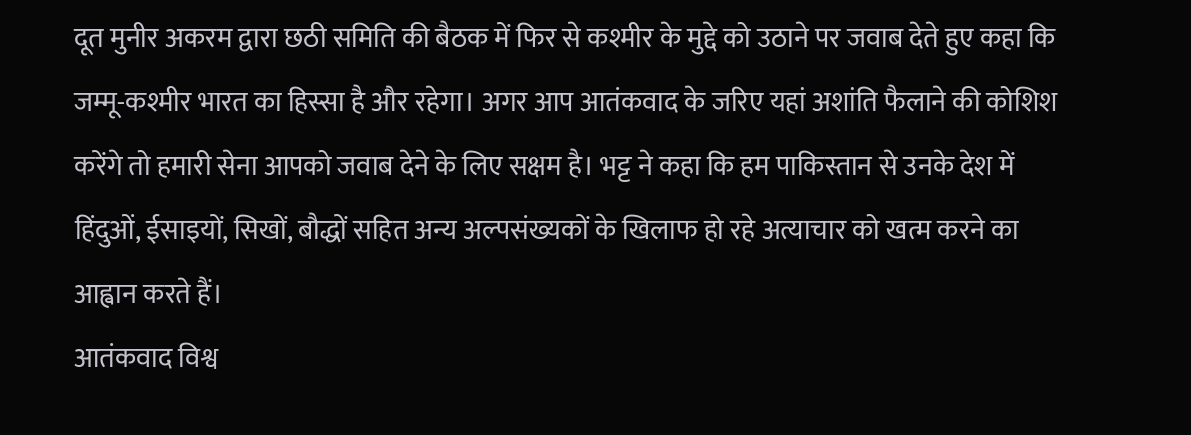दूत मुनीर अकरम द्वारा छठी समिति की बैठक में फिर से कश्मीर के मुद्दे को उठाने पर जवाब देते हुए कहा कि जम्मू-कश्मीर भारत का हिस्सा है और रहेगा। अगर आप आतंकवाद के जरिए यहां अशांति फैलाने की कोशिश करेंगे तो हमारी सेना आपको जवाब देने के लिए सक्षम है। भट्ट ने कहा कि हम पाकिस्तान से उनके देश में हिंदुओं, ईसाइयों, सिखों, बौद्धों सहित अन्य अल्पसंख्यकों के खिलाफ हो रहे अत्याचार को खत्म करने का आह्वान करते हैं।
आतंकवाद विश्व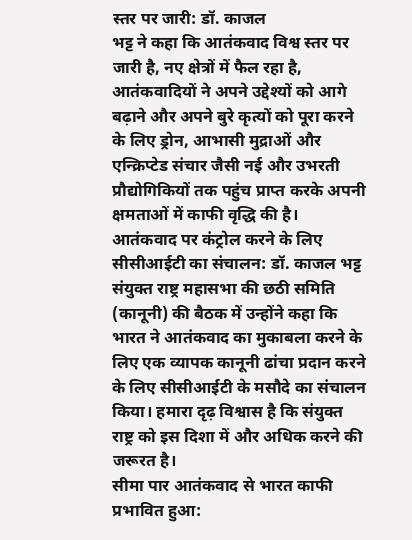स्तर पर जारी: डॉ. काजल
भट्ट ने कहा कि आतंकवाद विश्व स्तर पर जारी है, नए क्षेत्रों में फैल रहा है, आतंकवादियों ने अपने उद्देश्यों को आगे बढ़ाने और अपने बुरे कृत्यों को पूरा करने के लिए ड्रोन, आभासी मुद्राओं और एन्क्रिप्टेड संचार जैसी नई और उभरती प्रौद्योगिकियों तक पहुंच प्राप्त करके अपनी क्षमताओं में काफी वृद्धि की है।
आतंकवाद पर कंट्रोल करने के लिए सीसीआईटी का संचालन: डॉ. काजल भट्ट
संयुक्त राष्ट्र महासभा की छठी समिति (कानूनी) की बैठक में उन्होंने कहा कि भारत ने आतंकवाद का मुकाबला करने के लिए एक व्यापक कानूनी ढांचा प्रदान करने के लिए सीसीआईटी के मसौदे का संचालन किया। हमारा दृढ़ विश्वास है कि संयुक्त राष्ट्र को इस दिशा में और अधिक करने की जरूरत है।
सीमा पार आतंकवाद से भारत काफी प्रभावित हुआ: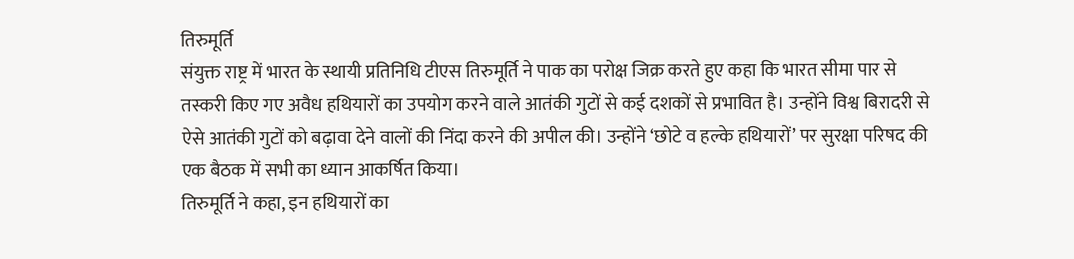तिरुमूर्ति
संयुक्त राष्ट्र में भारत के स्थायी प्रतिनिधि टीएस तिरुमूर्ति ने पाक का परोक्ष जिक्र करते हुए कहा कि भारत सीमा पार से तस्करी किए गए अवैध हथियारों का उपयोग करने वाले आतंकी गुटों से कई दशकों से प्रभावित है। उन्होंने विश्व बिरादरी से ऐसे आतंकी गुटों को बढ़ावा देने वालों की निंदा करने की अपील की। उन्होंने ‘छोटे व हल्के हथियारों’ पर सुरक्षा परिषद की एक बैठक में सभी का ध्यान आकर्षित किया।
तिरुमूर्ति ने कहा, इन हथियारों का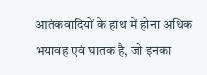आतंकवादियों के हाथ में होना अधिक भयावह एवं घातक है, जो इनका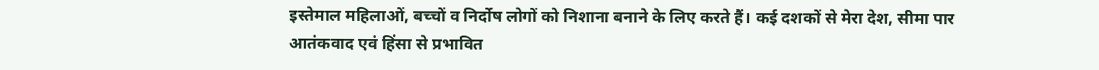इस्तेमाल महिलाओं, बच्चों व निर्दोष लोगों को निशाना बनाने के लिए करते हैं। कई दशकों से मेरा देश, सीमा पार आतंकवाद एवं हिंसा से प्रभावित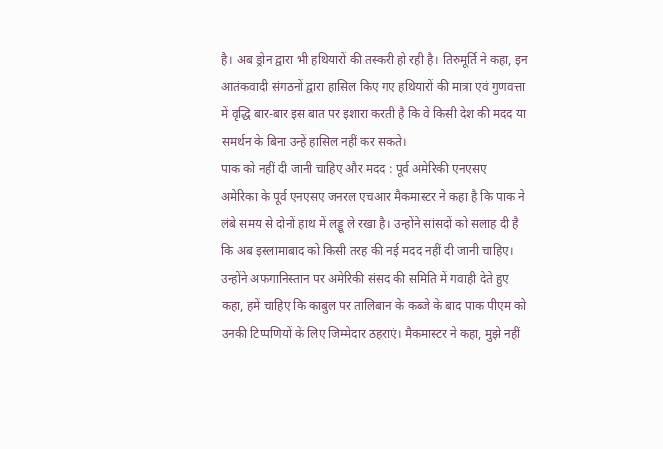है। अब ड्रोन द्वारा भी हथियारों की तस्करी हो रही है। तिरुमूर्ति ने कहा, इन आतंकवादी संगठनों द्वारा हासिल किए गए हथियारों की मात्रा एवं गुणवत्ता में वृद्धि बार-बार इस बात पर इशारा करती है कि वे किसी देश की मदद या समर्थन के बिना उन्हें हासिल नहीं कर सकते।
पाक को नहीं दी जानी चाहिए और मदद : पूर्व अमेरिकी एनएसए
अमेरिका के पूर्व एनएसए जनरल एचआर मैकमास्टर ने कहा है कि पाक ने लंबे समय से दोनों हाथ में लड्डू ले रखा है। उन्होंने सांसदों को सलाह दी है कि अब इस्लामाबाद को किसी तरह की नई मदद नहीं दी जानी चाहिए। उन्होंने अफगानिस्तान पर अमेरिकी संसद की समिति में गवाही देते हुए कहा, हमें चाहिए कि काबुल पर तालिबान के कब्जे के बाद पाक पीएम को उनकी टिप्पणियों के लिए जिम्मेदार ठहराएं। मैकमास्टर ने कहा, मुझे नहीं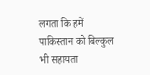लगता कि हमें पाकिस्तान को बिल्कुल भी सहायता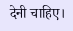देनी चाहिए।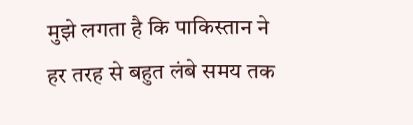मुझे लगता है कि पाकिस्तान ने हर तरह से बहुत लंबे समय तक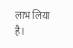लाभ लिया है।